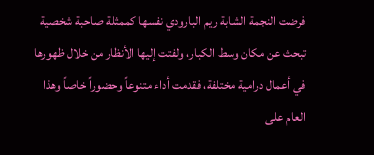فرضت النجمة الشابة ريم البارودي نفسها كممثلة صاحبة شخصية تبحث عن مكان وسط الكبار، ولفتت إليها الأنظار من خلال ظهورها في أعمال درامية مختلفة، فقدمت أداء متنوعاً وحضوراً خاصاً وهذا العام على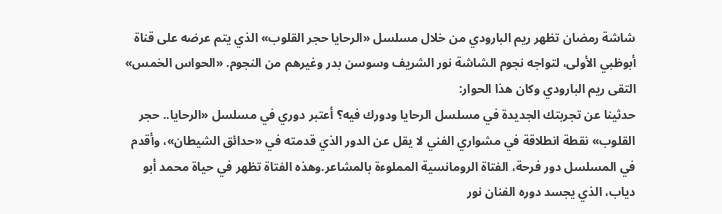شاشة رمضان تظهر ريم البارودي من خلال مسلسل «الرحايا حجر القلوب» الذي يتم عرضه على قناة أبوظبي الأولى، لتواجه نجوم الشاشة نور الشريف وسوسن بدر وغيرهم من النجوم. «الحواس الخمس» التقى ريم البارودي وكان هذا الحوار:
حدثينا عن تجربتك الجديدة في مسلسل الرحايا ودورك فيه؟ أعتبر دوري في مسلسل «الرحايا.. حجر القلوب» نقطة انطلاقة في مشواري الفني لا يقل عن الدور الذي قدمته في «حدائق الشيطان»، وأقدم في المسلسل دور فرحة، الفتاة الرومانسية المملوءة بالمشاعر.وهذه الفتاة تظهر في حياة محمد أبو دياب، الذي يجسد دوره الفنان نور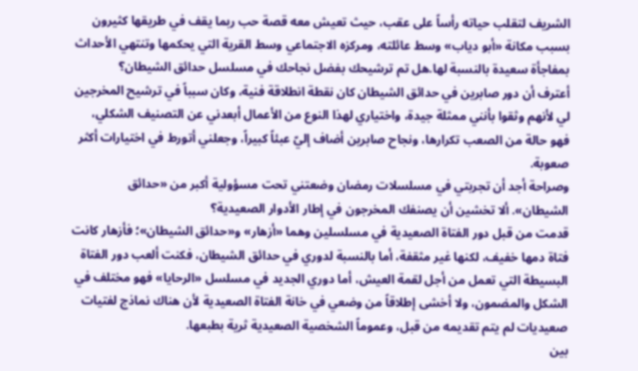الشريف لتقلب حياته رأساً على عقب، حيث تعيش معه قصة حب ربما يقف في طريقها كثيرون بسبب مكانة «أبو دياب» وسط عائلته، ومركزه الاجتماعي وسط القرية التي يحكمها وتنتهي الأحداث بمفاجأة سعيدة بالنسبة لها.هل تم ترشيحك بفضل نجاحك في مسلسل حدائق الشيطان؟
أعترف أن دور صابرين في حدائق الشيطان كان نقطة انطلاقة فنية، وكان سبباً في ترشيح المخرجين لي لأنهم وثقوا بأنني ممثلة جيدة، واختياري لهذا النوع من الأعمال أبعدني عن التصنيف الشكلي، فهو حالة من الصعب تكرارها، ونجاح صابرين أضاف إليّ عبئاً كبيراً، وجعلني أتورط في اختيارات أكثر صعوبة.
وصراحة أجد أن تجربتي في مسلسلات رمضان وضعتني تحت مسؤولية أكبر من «حدائق الشيطان». ألا تخشين أن يصنفك المخرجون في إطار الأدوار الصعيدية؟
قدمت من قبل دور الفتاة الصعيدية في مسلسلين وهما «أزهار» و«حدائق الشيطان»؛ فأزهار كانت فتاة دمها خفيف، لكنها غير مثقفة، أما بالنسبة لدوري في حدائق الشيطان، فكنت ألعب دور الفتاة البسيطة التي تعمل من أجل لقمة العيش، أما دوري الجديد في مسلسل «الرحايا» فهو مختلف في الشكل والمضمون، ولا أخشى إطلاقاً من وضعي في خانة الفتاة الصعيدية لأن هناك نماذج لفتيات صعيديات لم يتم تقديمه من قبل، وعموماً الشخصية الصعيدية ثرية بطبعها.
بين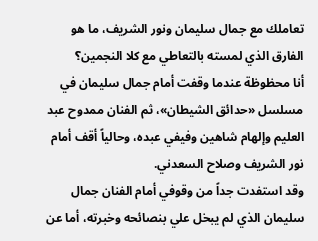تعاملك مع جمال سليمان ونور الشريف، ما هو الفارق الذي لمسته بالتعاطي مع كلا النجمين؟
أنا محظوظة عندما وقفت أمام جمال سليمان في مسلسل «حدائق الشيطان»، ثم الفنان ممدوح عبد العليم وإلهام شاهين وفيفي عبده، وحالياً أقف أمام نور الشريف وصلاح السعدني.
وقد استفدت جداً من وقوفي أمام الفنان جمال سليمان الذي لم يبخل علي بنصائحه وخبرته، أما عن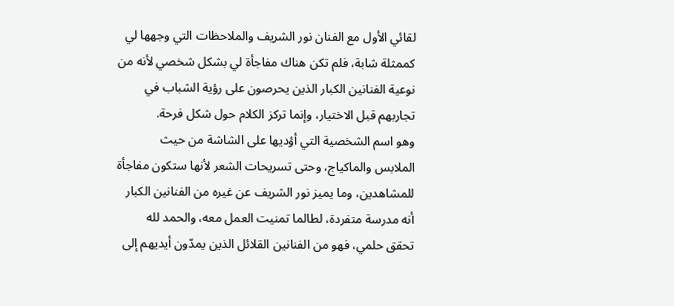لقائي الأول مع الفنان نور الشريف والملاحظات التي وجهها لي كممثلة شابة، فلم تكن هناك مفاجأة لي بشكل شخصي لأنه من نوعية الفنانين الكبار الذين يحرصون على رؤية الشباب في تجاربهم قبل الاختيار، وإنما تركز الكلام حول شكل فرحة.
وهو اسم الشخصية التي أؤديها على الشاشة من حيث الملابس والماكياج، وحتى تسريحات الشعر لأنها ستكون مفاجأة للمشاهدين، وما يميز نور الشريف عن غيره من الفنانين الكبار أنه مدرسة متفردة، لطالما تمنيت العمل معه، والحمد لله تحقق حلمي، فهو من الفنانين القلائل الذين يمدّون أيديهم إلى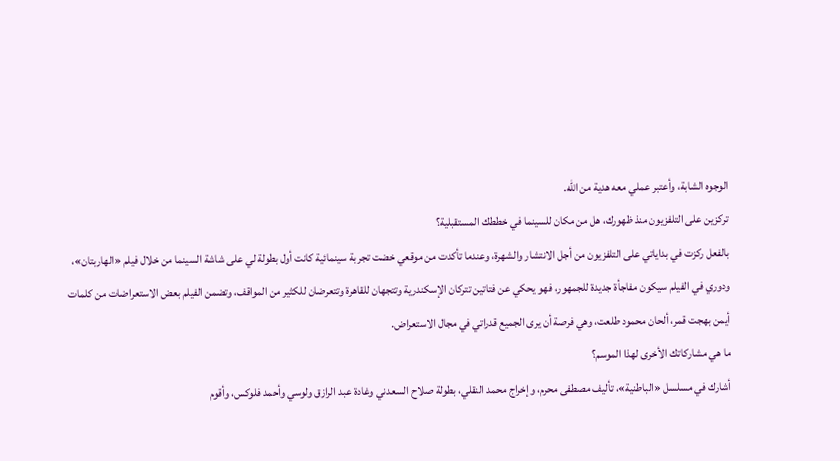الوجوه الشابة، وأعتبر عملي معه هدية من الله.
تركزين على التلفزيون منذ ظهورك، هل من مكان للسينما في خططك المستقبلية؟
بالفعل ركزت في بداياتي على التلفزيون من أجل الانتشار والشهرة، وعندما تأكدت من موقعي خضت تجربة سينمائية كانت أول بطولة لي على شاشة السينما من خلال فيلم «الهاربتان»، ودوري في الفيلم سيكون مفاجأة جديدة للجمهور، فهو يحكي عن فتاتين تتركان الإسكندرية وتتجهان للقاهرة وتتعرضان للكثير من المواقف، وتضمن الفيلم بعض الاستعراضات من كلمات أيمن بهجت قمر، ألحان محمود طلعت، وهي فرصة أن يرى الجميع قدراتي في مجال الاستعراض.
ما هي مشاركاتك الأخرى لهذا الموسم؟
أشارك في مسلسل «الباطنية»، تأليف مصطفى محرم، وإخراج محمد النقلي، بطولة صلاح السعدني وغادة عبد الرازق ولوسي وأحمد فلوكس، وأقوم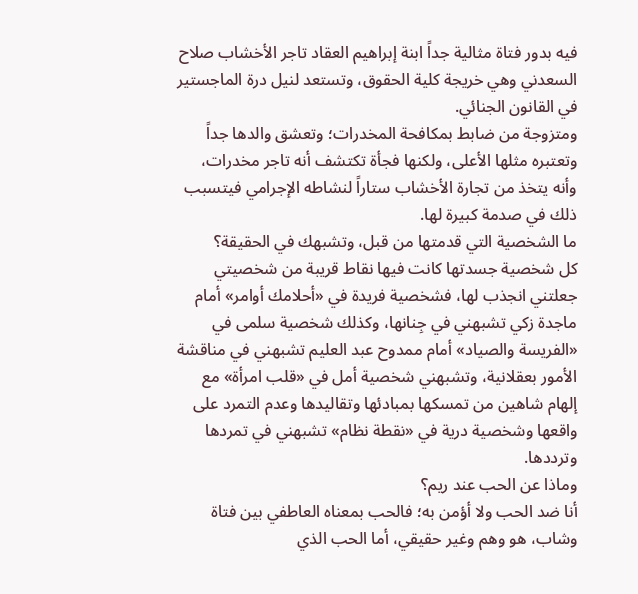فيه بدور فتاة مثالية جداً ابنة إبراهيم العقاد تاجر الأخشاب صلاح السعدني وهي خريجة كلية الحقوق، وتستعد لنيل درة الماجستير في القانون الجنائي.
ومتزوجة من ضابط بمكافحة المخدرات؛ وتعشق والدها جداً وتعتبره مثلها الأعلى، ولكنها فجأة تكتشف أنه تاجر مخدرات، وأنه يتخذ من تجارة الأخشاب ستاراً لنشاطه الإجرامي فيتسبب ذلك في صدمة كبيرة لها.
ما الشخصية التي قدمتها من قبل، وتشبهك في الحقيقة؟
كل شخصية جسدتها كانت فيها نقاط قريبة من شخصيتي جعلتني انجذب لها، فشخصية فريدة في «أحلامك أوامر» أمام ماجدة زكي تشبهني في جِنانها، وكذلك شخصية سلمى في «الفريسة والصياد» أمام ممدوح عبد العليم تشبهني في مناقشة الأمور بعقلانية، وتشبهني شخصية أمل في «قلب امرأة» مع إلهام شاهين من تمسكها بمبادئها وتقاليدها وعدم التمرد على واقعها وشخصية درية في «نقطة نظام» تشبهني في تمردها وترددها.
وماذا عن الحب عند ريم؟
أنا ضد الحب ولا أؤمن به؛ فالحب بمعناه العاطفي بين فتاة وشاب، هو وهم وغير حقيقي، أما الحب الذي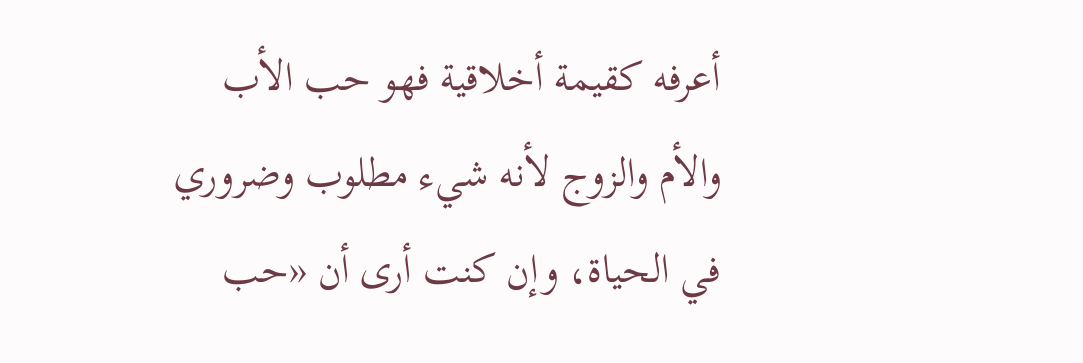أعرفه كقيمة أخلاقية فهو حب الأب والأم والزوج لأنه شيء مطلوب وضروري في الحياة، وإن كنت أرى أن «حب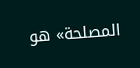المصلحة» هو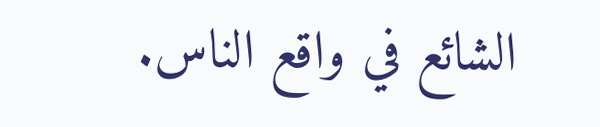الشائع في واقع الناس.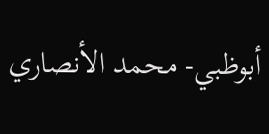أبوظبي- محمد الأنصاري